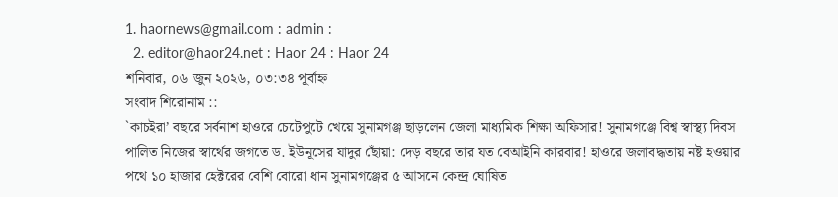1. haornews@gmail.com : admin :
  2. editor@haor24.net : Haor 24 : Haor 24
শনিবার, ০৬ জুন ২০২৬, ০৩:৩৪ পূর্বাহ্ন
সংবাদ শিরোনাম ::
`কাচইরা’ বছরে সর্বনাশ হাওরে চেটেপুটে খেয়ে সুনামগঞ্জ ছাড়লেন জেলা মাধ্যমিক শিক্ষা অফিসার! সুনামগঞ্জে বিশ্ব স্বাস্থ্য দিবস পালিত নিজের স্বার্থের জগতে ড. ইউনূসের যাদুর ছোঁয়া: দেড় বছরে তার যত বেআইনি কারবার! হাওরে জলাবদ্ধতায় নষ্ট হওয়ার পথে ১০ হাজার হেক্টরের বেশি বোরো ধান সুনামগঞ্জের ৫ আসনে কেন্দ্র ঘোষিত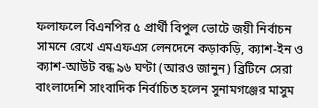ফলাফলে বিএনপির ৫ প্রার্থী বিপুল ভোটে জয়ী নির্বাচন সামনে রেখে এমএফএস লেনদেনে কড়াকড়ি, ক্যাশ-ইন ও ক্যাশ-আউট বন্ধ ৯৬ ঘণ্টা (আরও জানুন) ব্রিটিনে সেরা বাংলাদেশি সাংবাদিক নির্বাচিত হলেন সুনামগঞ্জের মাসুম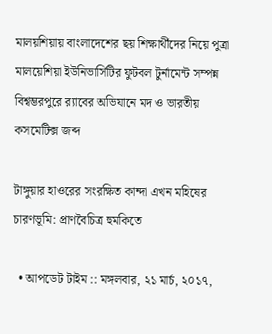মালয়শিয়ায় বাংলাদেশের ছয় শিক্ষার্থীদের নিয়ে পুত্রা মালয়েশিয়া ইউনিভার্সিটির ফুটবল টুর্নামেন্ট সম্পন্ন বিশ্বম্ভরপুরে র‌্যাবের অভিযানে মদ ও ভারতীয় কসমেটিক্স জব্দ

টাঙ্গুয়ার হাওরের সংরক্ষিত কান্দা এখন মহিষের চারণভূমি: প্রাণবৈচিত্র হুমকিতে

  • আপডেট টাইম :: মঙ্গলবার, ২১ মার্চ, ২০১৭,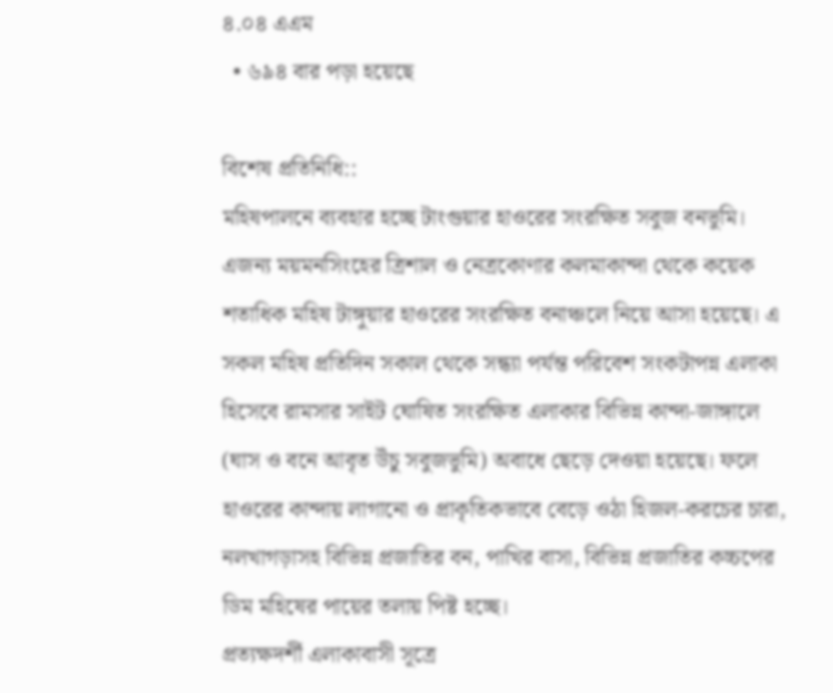৪.০৪ এএম
  • ৬৯৪ বার পড়া হয়েছে

বিশেষ প্রতিনিধি::
মহিষপালনে ব্যবহার হচ্ছে টাংগুয়ার হাওরের সংরক্ষিত সবুজ বনভুমি। এজন্য ময়মনসিংহের ত্রিশাল ও নেত্রকোণার কলমাকান্দা থেকে কয়েক শতাধিক মহিষ টাঙ্গুয়ার হাওরের সংরক্ষিত বনাঞ্চলে নিয়ে আসা হয়েছে। এ সকল মহিষ প্রতিদিন সকাল থেকে সন্ধ্যা পর্যন্ত পরিবেশ সংকটাপন্ন এলাকা হিসেবে রামসার সাইট ঘোষিত সংরক্ষিত এলাকার বিভিন্ন কান্দা-জাঙ্গালে (ঘাস ও বনে আবৃত উঁচু সবুজভুমি) অবাধে ছেড়ে দেওয়া হয়েছে। ফলে হাওরের কান্দায় লাগানো ও প্রাকৃতিকভাবে বেড়ে ওঠা হিজল-করচের চারা, নলখাগড়াসহ বিভিন্ন প্রজাতির বন, পাখির বাসা, বিভিন্ন প্রজাতির কচ্চপের ডিম মহিষের পায়ের তলায় পিষ্ট হচ্ছে।
প্রত্যক্ষদর্শী এলাকাবাসী সূত্রে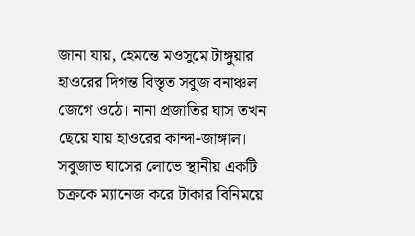জানা যায়, হেমন্তে মওসুমে টাঙ্গুয়ার হাওরের দিগন্ত বিস্তৃত সবুজ বনাঞ্চল জেগে ওঠে। নানা প্রজাতির ঘাস তখন ছেয়ে যায় হাওরের কান্দা-জাঙ্গাল। সবুজাভ ঘাসের লোভে স্থানীয় একটি চক্রকে ম্যানেজ করে টাকার বিনিময়ে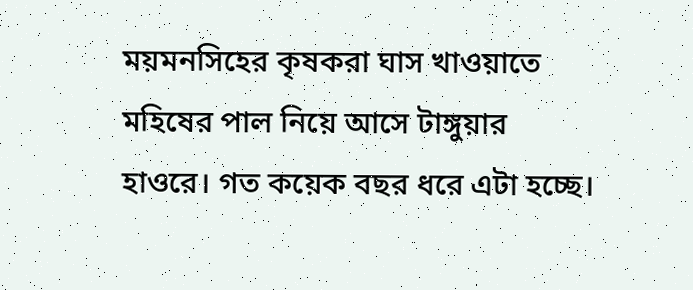ময়মনসিহের কৃষকরা ঘাস খাওয়াতে মহিষের পাল নিয়ে আসে টাঙ্গুয়ার হাওরে। গত কয়েক বছর ধরে এটা হচ্ছে।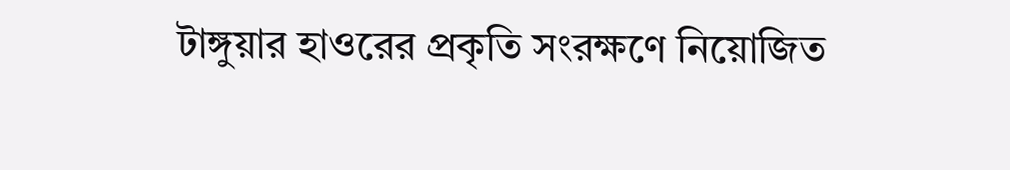টাঙ্গুয়ার হাওরের প্রকৃতি সংরক্ষণে নিয়োজিত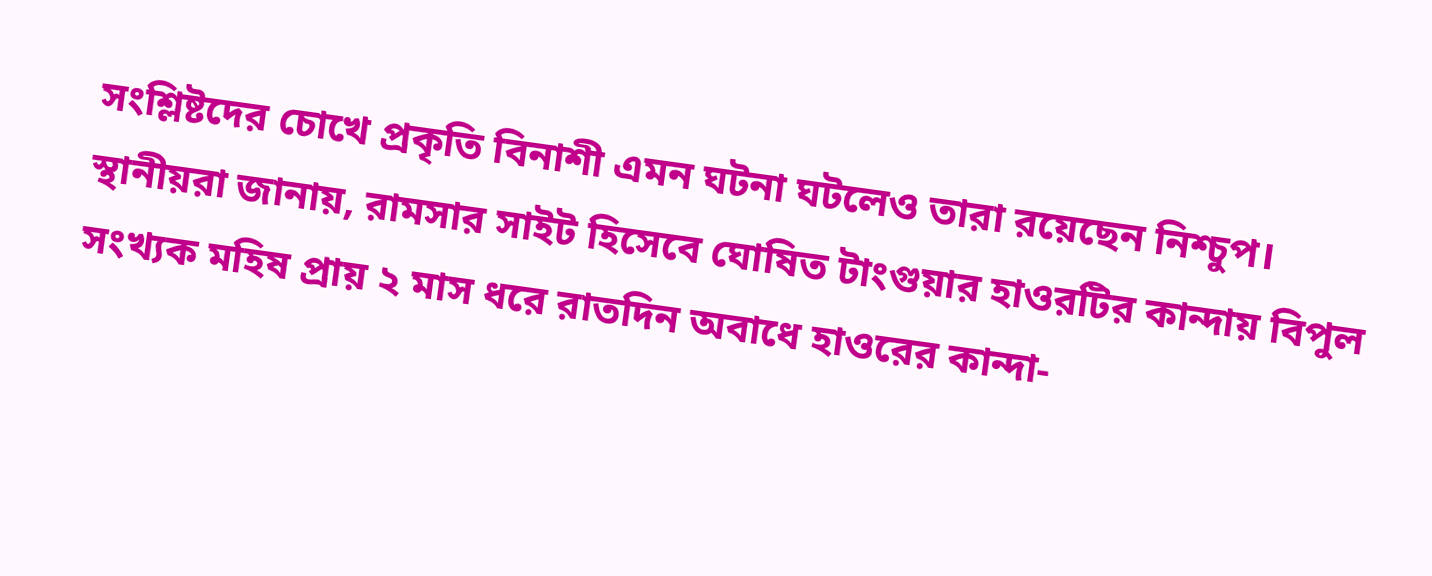সংশ্লিষ্টদের চোখে প্রকৃতি বিনাশী এমন ঘটনা ঘটলেও তারা রয়েছেন নিশ্চুপ।
স্থানীয়রা জানায়, রামসার সাইট হিসেবে ঘোষিত টাংগুয়ার হাওরটির কান্দায় বিপুল সংখ্যক মহিষ প্রায় ২ মাস ধরে রাতদিন অবাধে হাওরের কান্দা-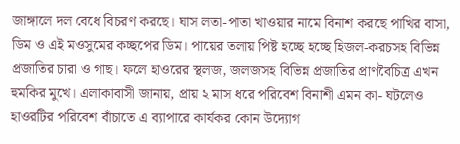জাঙ্গালে দল বেধে বিচরণ করছে। ঘাস লতা-পাতা খাওয়ার নামে বিনাশ করছে পাখির বাসা, ডিম ও এই মওসুমের কচ্ছপের ডিম। পায়ের তলায় পিষ্ট হচ্ছে হচ্ছে হিজল-করচসহ বিভিন্ন প্রজাতির চারা ও গাছ। ফলে হাওরের স্থলজ, জলজসহ বিভিন্ন প্রজাতির প্রাণবৈচিত্র এখন হুমকির মুখে। এলাকাবাসী জানায়, প্রায় ২ মাস ধরে পরিবেশ বিনাশী এমন কা- ঘটলেও হাওরটির পরিবেশ বাঁচাতে এ ব্যাপারে কার্যকর কোন উদ্যোগ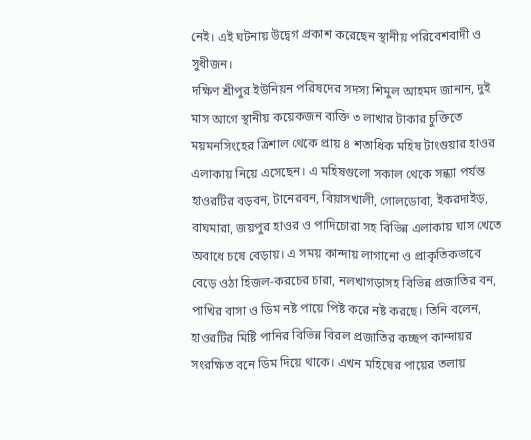নেই। এই ঘটনায় উদ্বেগ প্রকাশ করেছেন স্থানীয় পরিবেশবাদী ও সুধীজন।
দক্ষিণ শ্রীপুর ইউনিয়ন পরিষদের সদস্য শিমুল আহমদ জানান, দুই মাস আগে স্থানীয় কয়েকজন ব্যক্তি ৩ লাখার টাকার চুক্তিতে ময়মনসিংহের ত্রিশাল থেকে প্রায় ৪ শতাধিক মহিষ টাংগুয়ার হাওর এলাকায় নিয়ে এসেছেন। এ মহিষগুলো সকাল থেকে সন্ধ্যা পর্যন্ত হাওরটির বড়বন, টানেরবন, বিয়াসখালী, গোলডোবা, ইকরদাইড়, বাঘমারা, জয়পুর হাওর ও পাদিচোরা সহ বিভিন্ন এলাকায় ঘাস খেতে অবাধে চষে বেড়ায়। এ সময় কান্দায় লাগানো ও প্রাকৃতিকভাবে বেড়ে ওঠা হিজল-করচের চারা, নলখাগড়াসহ বিভিন্ন প্রজাতির বন, পাখির বাসা ও ডিম নষ্ট পায়ে পিষ্ট করে নষ্ট করছে। তিনি বলেন, হাওরটির মিষ্টি পানির বিভিন্ন বিরল প্রজাতির কচ্ছপ কান্দায়র সংরক্ষিত বনে ডিম দিয়ে থাকে। এখন মহিষের পায়ের তলায়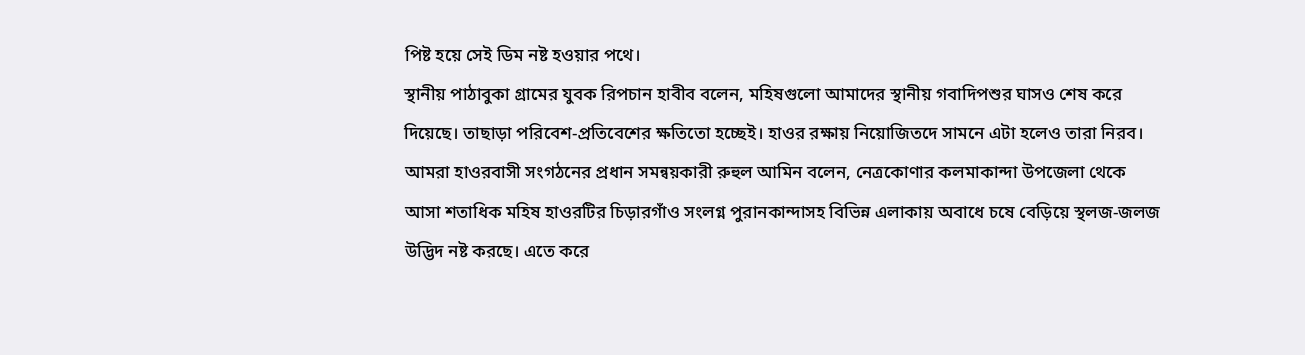পিষ্ট হয়ে সেই ডিম নষ্ট হওয়ার পথে।
স্থানীয় পাঠাবুকা গ্রামের যুবক রিপচান হাবীব বলেন, মহিষগুলো আমাদের স্থানীয় গবাদিপশুর ঘাসও শেষ করে দিয়েছে। তাছাড়া পরিবেশ-প্রতিবেশের ক্ষতিতো হচ্ছেই। হাওর রক্ষায় নিয়োজিতদে সামনে এটা হলেও তারা নিরব।
আমরা হাওরবাসী সংগঠনের প্রধান সমন্বয়কারী রুহুল আমিন বলেন, নেত্রকোণার কলমাকান্দা উপজেলা থেকে আসা শতাধিক মহিষ হাওরটির চিড়ারগাঁও সংলগ্ন পুরানকান্দাসহ বিভিন্ন এলাকায় অবাধে চষে বেড়িয়ে স্থলজ-জলজ উদ্ভিদ নষ্ট করছে। এতে করে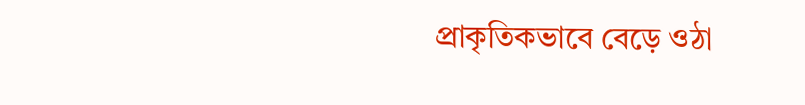প্রাকৃতিকভাবে বেড়ে ওঠা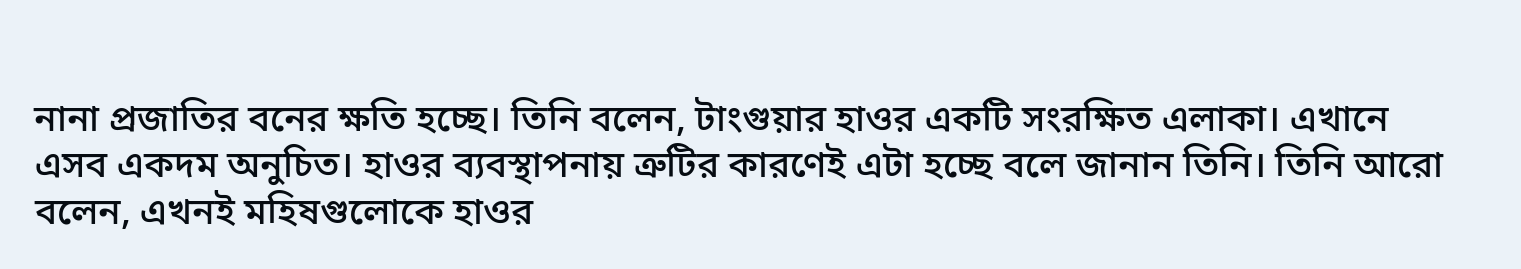নানা প্রজাতির বনের ক্ষতি হচ্ছে। তিনি বলেন, টাংগুয়ার হাওর একটি সংরক্ষিত এলাকা। এখানে এসব একদম অনুচিত। হাওর ব্যবস্থাপনায় ত্রুটির কারণেই এটা হচ্ছে বলে জানান তিনি। তিনি আরো বলেন, এখনই মহিষগুলোকে হাওর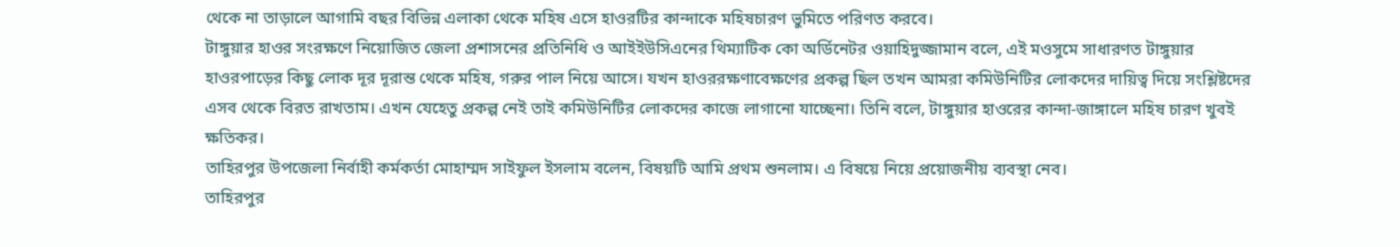থেকে না তাড়ালে আগামি বছর বিভিন্ন এলাকা থেকে মহিষ এসে হাওরটির কান্দাকে মহিষচারণ ভুমিতে পরিণত করবে।
টাঙ্গুয়ার হাওর সংরক্ষণে নিয়োজিত জেলা প্রশাসনের প্রতিনিধি ও আইইউসিএনের থিম্যাটিক কো অর্ডিনেটর ওয়াহিদুজ্জামান বলে, এই মওসুমে সাধারণত টাঙ্গুয়ার হাওরপাড়ের কিছু লোক দূর দূরান্ত থেকে মহিষ, গরুর পাল নিয়ে আসে। যখন হাওররক্ষণাবেক্ষণের প্রকল্প ছিল তখন আমরা কমিউনিটির লোকদের দায়িত্ব দিয়ে সংশ্লিষ্টদের এসব থেকে বিরত রাখতাম। এখন যেহেতু প্রকল্প নেই তাই কমিউনিটির লোকদের কাজে লাগানো যাচ্ছেনা। তিনি বলে, টাঙ্গুয়ার হাওরের কান্দা-জাঙ্গালে মহিষ চারণ খুবই ক্ষতিকর।
তাহিরপুর উপজেলা নির্বাহী কর্মকর্তা মোহাম্মদ সাইফুল ইসলাম বলেন, বিষয়টি আমি প্রথম শুনলাম। এ বিষয়ে নিয়ে প্রয়োজনীয় ব্যবস্থা নেব।
তাহিরপুর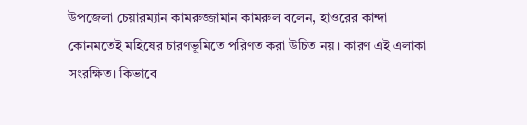উপজেলা চেয়ারম্যান কামরুজ্জামান কামরুল বলেন, হাওরের কান্দা কোনমতেই মহিষের চারণভূমিতে পরিণত করা উচিত নয়। কারণ এই এলাকা সংরক্ষিত। কিভাবে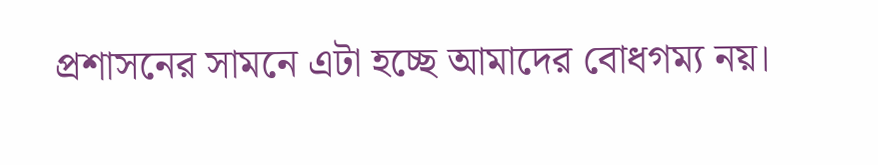প্রশাসনের সামনে এটা হচ্ছে আমাদের বোধগম্য নয়।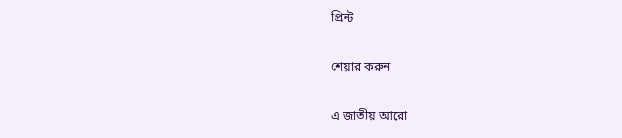প্রিন্ট

শেয়ার করুন

এ জাতীয় আরো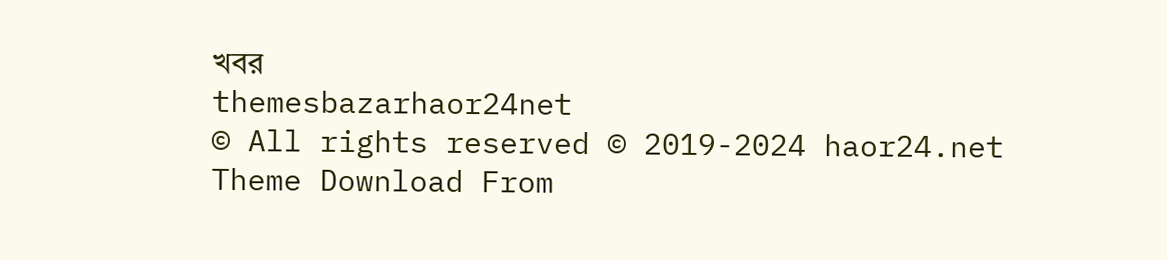খবর
themesbazarhaor24net
© All rights reserved © 2019-2024 haor24.net
Theme Download From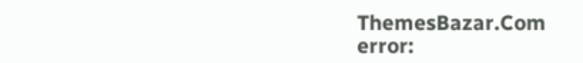ThemesBazar.Com
error: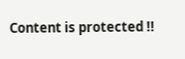Content is protected !!